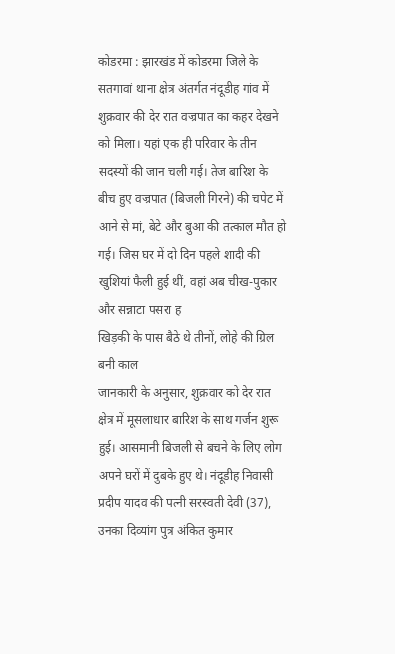कोडरमा : झारखंड में कोडरमा जिले के सतगावां थाना क्षेत्र अंतर्गत नंदूडीह गांव में शुक्रवार की देर रात वज्रपात का कहर देखने को मिला। यहां एक ही परिवार के तीन सदस्यों की जान चली गई। तेज बारिश के बीच हुए वज्रपात (बिजली गिरने) की चपेट में आने से मां, बेटे और बुआ की तत्काल मौत हो गई। जिस घर में दो दिन पहले शादी की खुशियां फैली हुई थीं, वहां अब चीख-पुकार और सन्नाटा पसरा ह
खिड़की के पास बैठे थे तीनों, लोहे की ग्रिल बनी काल
जानकारी के अनुसार, शुक्रवार को देर रात क्षेत्र में मूसलाधार बारिश के साथ गर्जन शुरू हुई। आसमानी बिजली से बचने के लिए लोग अपने घरों में दुबके हुए थे। नंदूडीह निवासी प्रदीप यादव की पत्नी सरस्वती देवी (37), उनका दिव्यांग पुत्र अंकित कुमार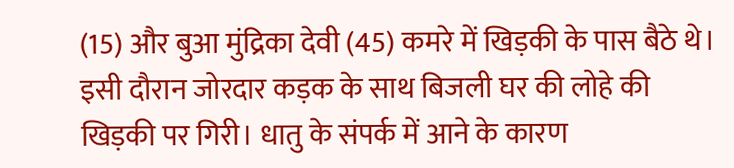(15) और बुआ मुंद्रिका देवी (45) कमरे में खिड़की के पास बैठे थे।
इसी दौरान जोरदार कड़क के साथ बिजली घर की लोहे की खिड़की पर गिरी। धातु के संपर्क में आने के कारण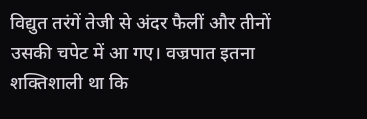विद्युत तरंगें तेजी से अंदर फैलीं और तीनों उसकी चपेट में आ गए। वज्रपात इतना शक्तिशाली था कि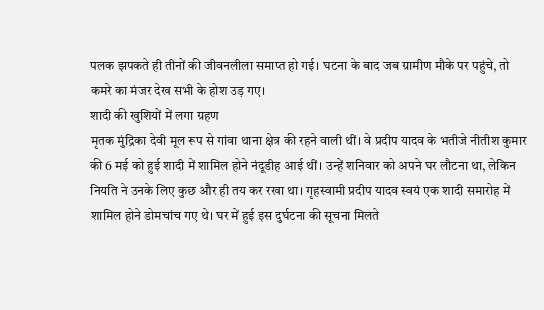पलक झपकते ही तीनों की जीवनलीला समाप्त हो गई। घटना के बाद जब ग्रामीण मौके पर पहुंचे, तो कमरे का मंजर देख सभी के होश उड़ गए।
शादी की खुशियों में लगा ग्रहण
मृतक मुंद्रिका देवी मूल रूप से गांवा थाना क्षेत्र की रहने वाली थीं। वे प्रदीप यादव के भतीजे नीतीश कुमार की 6 मई को हुई शादी में शामिल होने नंदूडीह आई थीं। उन्हें शनिवार को अपने घर लौटना था, लेकिन नियति ने उनके लिए कुछ और ही तय कर रखा था। गृहस्वामी प्रदीप यादव स्वयं एक शादी समारोह में शामिल होने डोमचांच गए थे। घर में हुई इस दुर्घटना की सूचना मिलते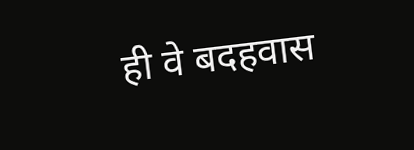ही वे बदहवास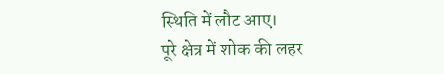स्थिति में लौट आए।
पूरे क्षेत्र में शोक की लहर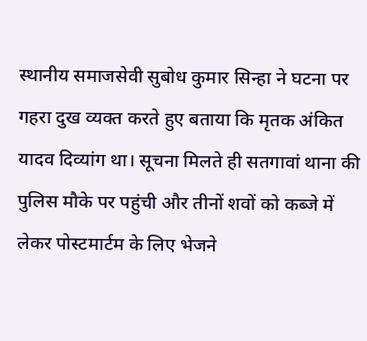स्थानीय समाजसेवी सुबोध कुमार सिन्हा ने घटना पर गहरा दुख व्यक्त करते हुए बताया कि मृतक अंकित यादव दिव्यांग था। सूचना मिलते ही सतगावां थाना की पुलिस मौके पर पहुंची और तीनों शवों को कब्जे में लेकर पोस्टमार्टम के लिए भेजने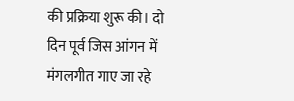की प्रक्रिया शुरू की। दो दिन पूर्व जिस आंगन में मंगलगीत गाए जा रहे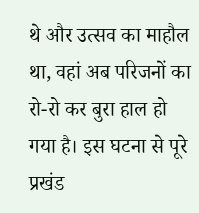थे और उत्सव का माहौल था, वहां अब परिजनों का रो-रो कर बुरा हाल हो गया है। इस घटना से पूरे प्रखंड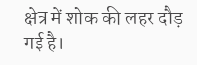क्षेत्र में शोक की लहर दौड़ गई है।